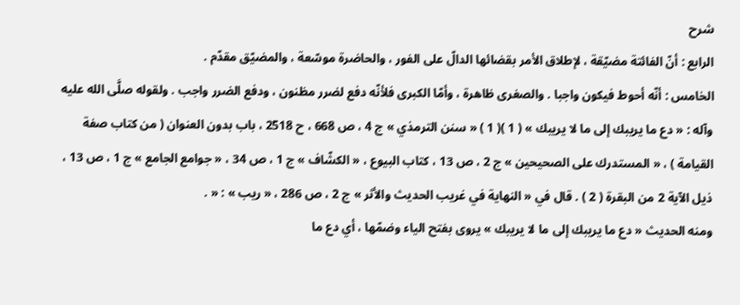شرح
الرابع : أنّ الفائتة مضيّقة ، لإطلاق الأمر بقضائها الدالّ على الفور ، والحاضرة موسّعة ، والمضيّق مقدّم .
الخامس : أنّه أحوط فيكون واجبا . والصغرى ظاهرة ، وأمّا الكبرى فلأنّه دفع لضرر مظنون ، ودفع الضرر واجب . ولقوله صلَّى الله عليه وآله : « دع ما يريبك إلى ما لا يريبك » ( 1 )( 1 ) « سنن الترمذي » ج 4 ، ص 668 ، ح 2518 ، باب بدون العنوان ( من كتاب صفة القيامة ) ، « المستدرك على الصحيحين » ج 2 ، ص 13 ، كتاب البيوع ، « الكشّاف » ج 1 ، ص 34 ، « جوامع الجامع » ج 1 ، ص 13 ، ذيل الآية 2 من البقرة ( 2 ) . قال في « النهاية في غريب الحديث والأثر » ج 2 ، ص 286 ، « ريب » : « .
ومنه الحديث « دع ما يريبك إلى ما لا يريبك » يروى بفتح الياء وضمّها ، أي دع ما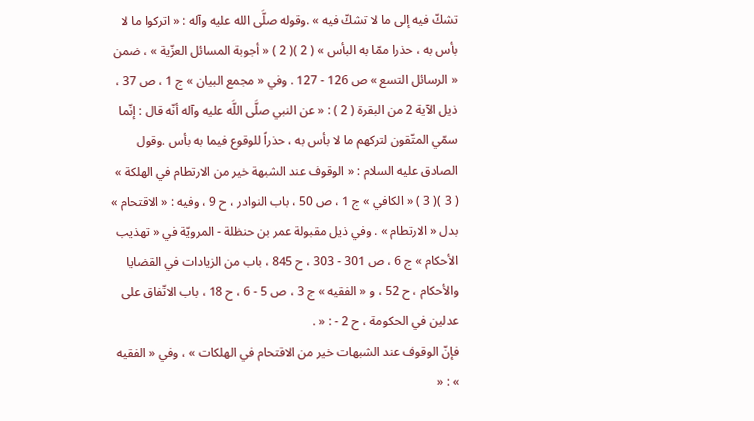تشكّ فيه إلى ما لا تشكّ فيه » .وقوله صلَّى الله عليه وآله : « اتركوا ما لا بأس به ، حذرا ممّا به البأس » ( 2 )( 2 ) « أجوبة المسائل العزّية » ، ضمن « الرسائل التسع » ص 126 - 127 . وفي « مجمع البيان » ج 1 ، ص 37 ، ذيل الآية 2 من البقرة ( 2 ) : « عن النبي صلَّى اللَّه عليه وآله أنّه قال : إنّما سمّي المتّقون لتركهم ما لا بأس به ، حذراً للوقوع فيما به بأس .وقول الصادق عليه السلام : « الوقوف عند الشبهة خير من الارتطام في الهلكة » ( 3 )( 3 ) « الكافي » ج 1 ، ص 50 ، باب النوادر ، ح 9 ، وفيه : « الاقتحام » بدل « الارتطام » . وفي ذيل مقبولة عمر بن حنظلة - المرويّة في « تهذيب الأحكام » ج 6 ، ص 301 - 303 ، ح 845 ، باب من الزيادات في القضايا والأحكام ، ح 52 ، و « الفقيه » ج 3 ، ص 5 - 6 ، ح 18 ، باب الاتّفاق على عدلين في الحكومة ، ح 2 - : « .
فإنّ الوقوف عند الشبهات خير من الاقتحام في الهلكات » ، وفي « الفقيه » : «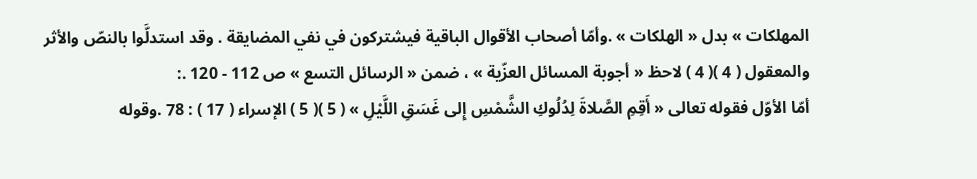المهلكات » بدل « الهلكات » .وأمّا أصحاب الأقوال الباقية فيشتركون في نفي المضايقة . وقد استدلَّوا بالنصّ والأثر والمعقول ( 4 )( 4 ) لاحظ « أجوبة المسائل العزّية » ، ضمن « الرسائل التسع » ص 112 - 120 .:
أمّا الأوّل فقوله تعالى « أَقِمِ الصَّلاةَ لِدُلُوكِ الشَّمْسِ إِلى غَسَقِ اللَّيْلِ » ( 5 )( 5 ) الإسراء ( 17 ) : 78 .وقوله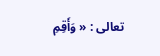تعالى : « وَأَقِمِ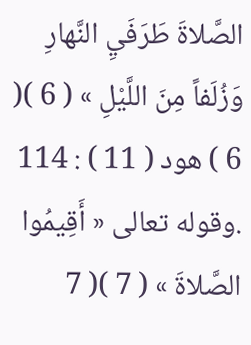الصَّلاةَ طَرَفَيِ النَّهارِ وَزُلَفاً مِنَ اللَّيْلِ » ( 6 )( 6 ) هود ( 11 ) : 114 .وقوله تعالى « أَقِيمُوا الصَّلاةَ » ( 7 )( 7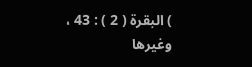) البقرة ( 2 ) : 43 ، وغيرها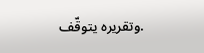.وتقريره يتوقّف